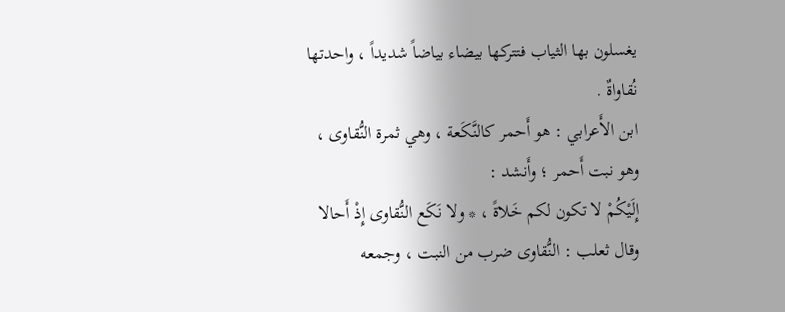يغسلون بها الثياب فتتركها بيضاء بياضاً شديداً ، واحدتها نُقاواةٌ .
ابن الأَعرابي : هو أَحمر كالنَّكَعة ، وهي ثمرة النُّقاوى ، وهو نبت أَحمر ؛ وأَنشد :
إِلَيْكُمْ لا تكون لكم خَلاةً ، * ولا نَكَع النُّقاوى إِذْ أَحالا
وقال ثعلب : النُّقاوى ضرب من النبت ، وجمعه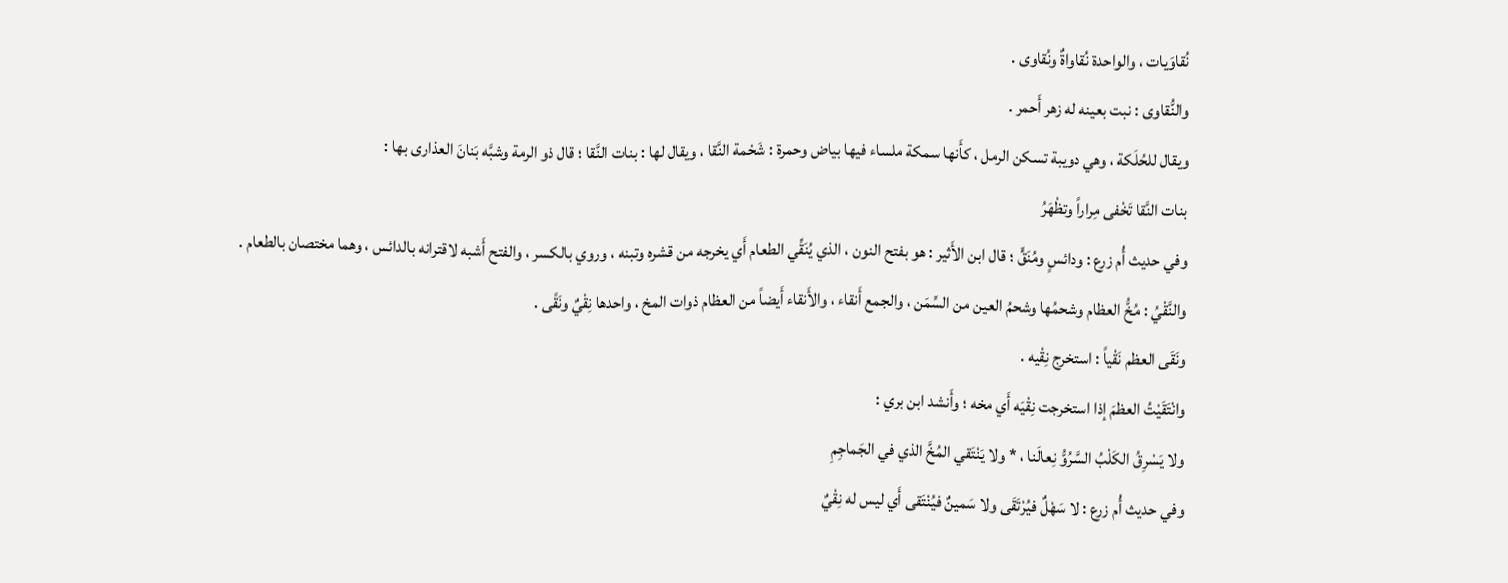نُقاوَيات ، والواحدة نُقاواةٌ ونُقاوى .
والنُّقاوى : نبت بعينه له زهر أَحمر .
ويقال للحُلَكة ، وهي دويبة تسكن الرمل ، كأَنها سمكة ملساء فيها بياض وحمرة : شَحْمة النَّقا ، ويقال لها : بنات النَّقا ؛ قال ذو الرمة وشبَّه بَنانَ العذارى بها :
بنات النَّقا تَخْفى مِراراً وتظْهَرُ
وفي حديث أُم زرع : ودائسٍ ومُنَقٍّ ؛ قال ابن الأَثير : هو بفتح النون ، الذي يُنَقِّي الطعام أَي يخرجه من قشره وتبنه ، وروي بالكسر ، والفتح أَشبه لاقترانه بالدائس ، وهما مختصان بالطعام .
والنَّقْيُ : مُخُّ العظام وشحمُها وشحمُ العين من السِّمَن ، والجمع أَنقاء ، والأَنقاء أَيضاً من العظام ذوات المخ ، واحدها نِقْيٌ ونَقًى .
ونَقَى العظم نَقْياً : استخرج نِقْيه .
وانْتَقَيْتُ العظمَ إذا استخرجت نِقْيَه أَي مخه ؛ وأَنشد ابن بري :
ولا يَسْرِقُ الكَلْبُ السَّرُوُّ نِعالَنا ، * ولا يَنْتَقي المُخَّ الذي في الجَماجِمِ
وفي حديث أُم زرع : لا سَهْلٌ فيُرْتَقَى ولا سَمينٌ فيُنْتَقى أَي ليس له نِقْيٌ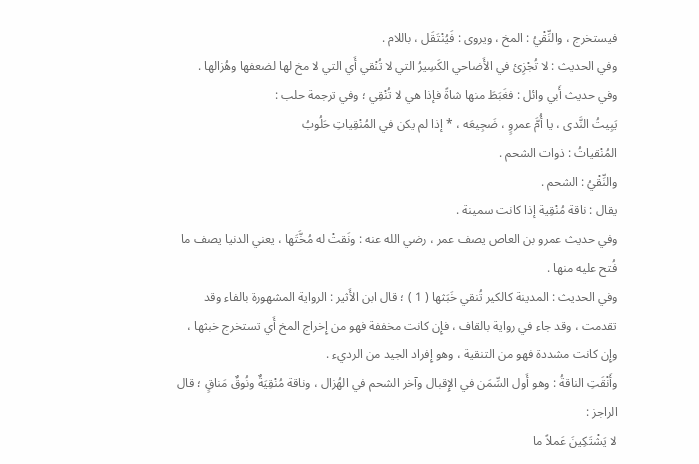فيستخرج ، والنِّقْيُ : المخ ، ويروى : فَيُنْتَقَل ، باللام .
وفي الحديث : لا تُجْزِئ في الأَضاحي الكَسِيرُ التي لا تُنْقي أَي التي لا مخ لها لضعفها وهُزالها .
وفي حديث أَبي وائل : فغَبَطَ منها شاةً فإذا هي لا تُنْقِي ؛ وفي ترجمة حلب :
يَبِيتُ النَّدى ، يا أُمَّ عمروٍ ، ضَجِيعَه ، * إذا لم يكن في المُنْقِياتِ حَلُوبُ
المُنْقياتُ : ذوات الشحم .
والنِّقْيُ : الشحم .
يقال : ناقة مُنْقِية إذا كانت سمينة .
وفي حديث عمرو بن العاص يصف عمر ، رضي الله عنه : ونَقتْ له مُخَّتَها ، يعني الدنيا يصف ما فُتح عليه منها .
وفي الحديث : المدينة كالكير تُنقي خَبَثها ( 1 ) ؛ قال ابن الأَثير : الرواية المشهورة بالفاء وقد تقدمت ، وقد جاء في رواية بالقاف ، فإِن كانت مخففة فهو من إِخراج المخ أَي تستخرج خبثها ، وإِن كانت مشددة فهو من التنقية ، وهو إِفراد الجيد من الرديء .
وأَنْقَتِ الناقةُ : وهو أَول السِّمَن في الإِقبال وآخر الشحم في الهُزال ، وناقة مُنْقِيَةٌ ونُوقٌ مَناقٍ ؛ قال الراجز :
لا يَشْتَكِينَ عَملاً ما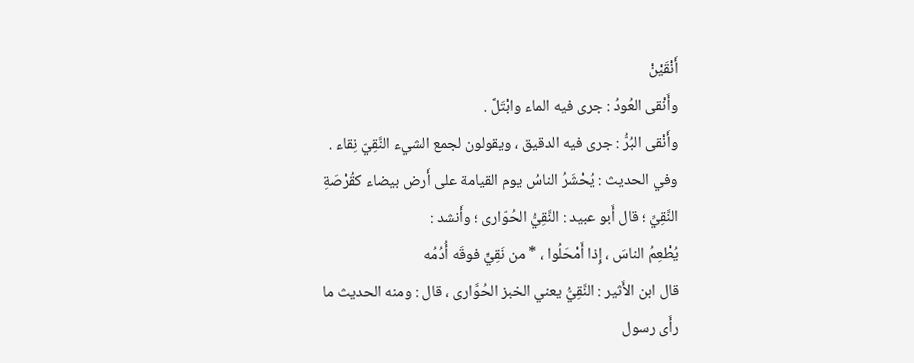أَنْقَيْنْ
وأَنْقى العُودُ : جرى فيه الماء وابْتَلَّ .
وأَنْقى البُرُّ : جرى فيه الدقيق ، ويقولون لجمع الشيء النَّقِيّ نِقاء .
وفي الحديث : يُحْشَرُ الناسُ يوم القيامة على أَرض بيضاء كقُرْصَةِ النَّقِيِّ ؛ قال أَبو عبيد : النَّقِيُّ الحُوّارى ؛ وأَنشد :
يُطْعِمُ الناسَ ، إِذا أَمْحَلُوا ، * من نَقِيٍّ فوقَه أُدُمُه
قال ابن الأَثير : النَّقِيُّ يعني الخبز الحُوَّارى ، قال : ومنه الحديث ما رأَى رسول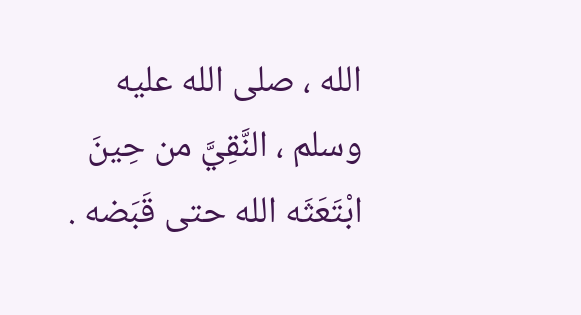الله ، صلى الله عليه وسلم ، النَّقِيَّ من حِينَ ابْتَعَثَه الله حتى قَبَضه .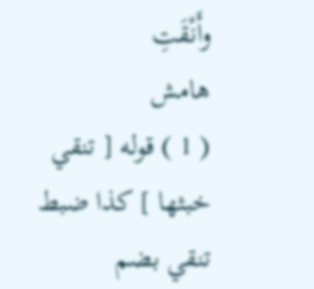وأَنْقَتِ
هامش
( 1 ) قوله [ تنقي خبثها ] كذا ضبط تنقي بضم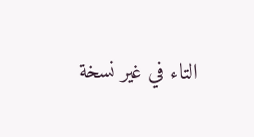التاء في غير نسخة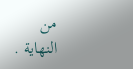من النهاية .